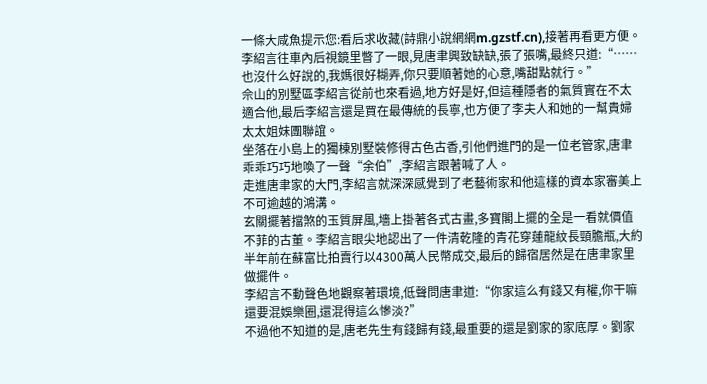一條大咸魚提示您:看后求收藏(詩鼎小說網網m.gzstf.cn),接著再看更方便。
李紹言往車內后視鏡里瞥了一眼,見唐聿興致缺缺,張了張嘴,最終只道:“……也沒什么好說的,我媽很好糊弄,你只要順著她的心意,嘴甜點就行。”
佘山的別墅區李紹言從前也來看過,地方好是好,但這種隱者的氣質實在不太適合他,最后李紹言還是買在最傳統的長寧,也方便了李夫人和她的一幫貴婦太太姐妹團聯誼。
坐落在小島上的獨棟別墅裝修得古色古香,引他們進門的是一位老管家,唐聿乖乖巧巧地喚了一聲“余伯”,李紹言跟著喊了人。
走進唐聿家的大門,李紹言就深深感覺到了老藝術家和他這樣的資本家審美上不可逾越的鴻溝。
玄關擺著擋煞的玉質屏風,墻上掛著各式古畫,多寶閣上擺的全是一看就價值不菲的古董。李紹言眼尖地認出了一件清乾隆的青花穿蓮龍紋長頸膽瓶,大約半年前在蘇富比拍賣行以4300萬人民幣成交,最后的歸宿居然是在唐聿家里做擺件。
李紹言不動聲色地觀察著環境,低聲問唐聿道:“你家這么有錢又有權,你干嘛還要混娛樂圈,還混得這么慘淡?”
不過他不知道的是,唐老先生有錢歸有錢,最重要的還是劉家的家底厚。劉家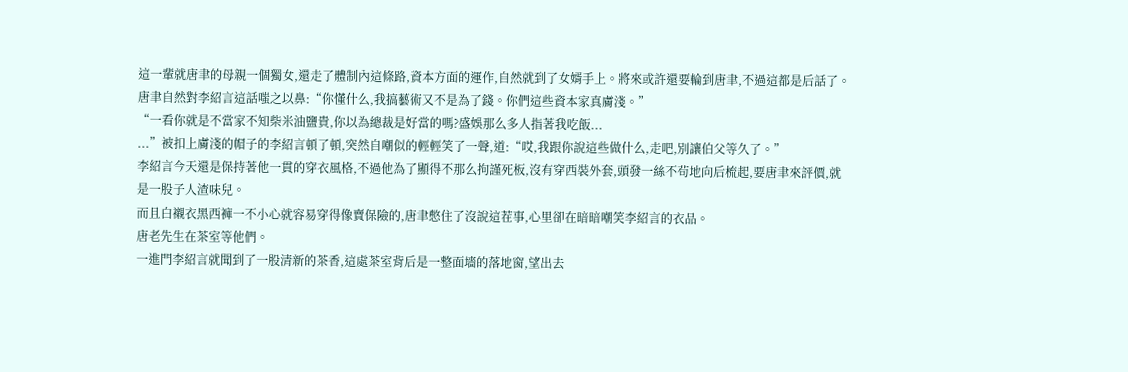這一輩就唐聿的母親一個獨女,還走了體制內這條路,資本方面的運作,自然就到了女婿手上。將來或許還要輪到唐聿,不過這都是后話了。
唐聿自然對李紹言這話嗤之以鼻:“你懂什么,我搞藝術又不是為了錢。你們這些資本家真膚淺。”
“一看你就是不當家不知柴米油鹽貴,你以為總裁是好當的嗎?盛娛那么多人指著我吃飯...
...”被扣上膚淺的帽子的李紹言頓了頓,突然自嘲似的輕輕笑了一聲,道:“哎,我跟你說這些做什么,走吧,別讓伯父等久了。”
李紹言今天還是保持著他一貫的穿衣風格,不過他為了顯得不那么拘謹死板,沒有穿西裝外套,頭發一絲不茍地向后梳起,要唐聿來評價,就是一股子人渣味兒。
而且白襯衣黑西褲一不小心就容易穿得像賣保險的,唐聿憋住了沒說這茬事,心里卻在暗暗嘲笑李紹言的衣品。
唐老先生在茶室等他們。
一進門李紹言就聞到了一股清新的茶香,這處茶室背后是一整面墻的落地窗,望出去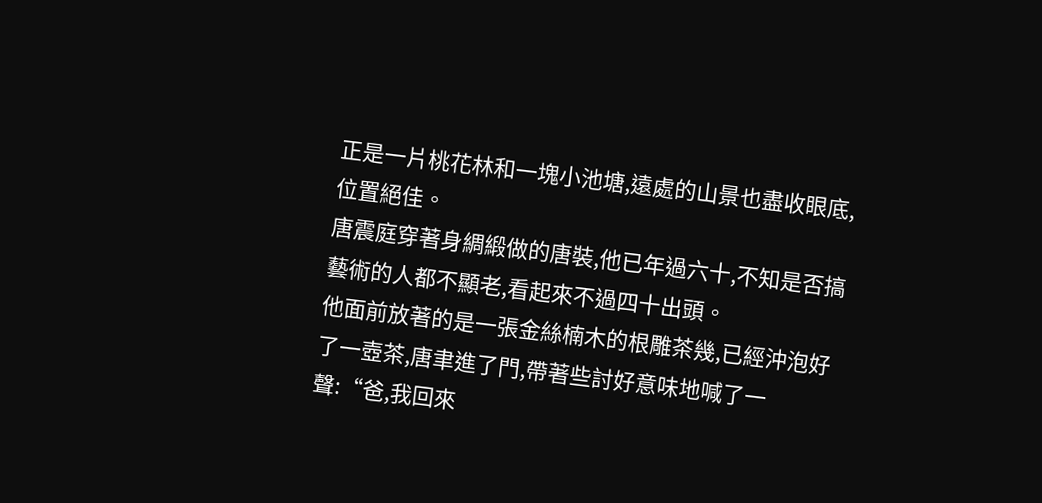正是一片桃花林和一塊小池塘,遠處的山景也盡收眼底,位置絕佳。
唐震庭穿著身綢緞做的唐裝,他已年過六十,不知是否搞藝術的人都不顯老,看起來不過四十出頭。
他面前放著的是一張金絲楠木的根雕茶幾,已經沖泡好了一壺茶,唐聿進了門,帶著些討好意味地喊了一聲:“爸,我回來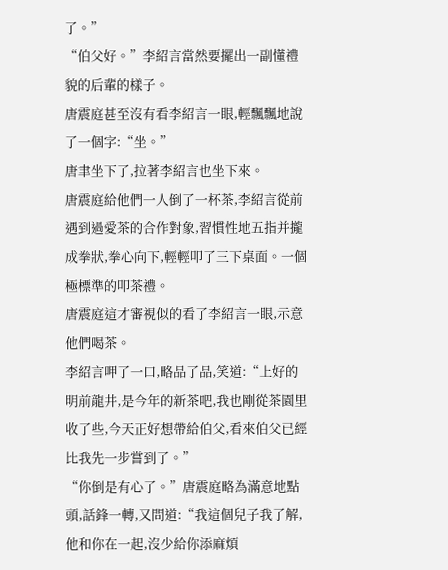了。”
“伯父好。”李紹言當然要擺出一副懂禮貌的后輩的樣子。
唐震庭甚至沒有看李紹言一眼,輕飄飄地說了一個字:“坐。”
唐聿坐下了,拉著李紹言也坐下來。
唐震庭給他們一人倒了一杯茶,李紹言從前遇到過愛茶的合作對象,習慣性地五指并攏成拳狀,拳心向下,輕輕叩了三下桌面。一個極標準的叩茶禮。
唐震庭這才審視似的看了李紹言一眼,示意他們喝茶。
李紹言呷了一口,略品了品,笑道:“上好的明前龍井,是今年的新茶吧,我也剛從茶園里收了些,今天正好想帶給伯父,看來伯父已經比我先一步嘗到了。”
“你倒是有心了。”唐震庭略為滿意地點頭,話鋒一轉,又問道:“我這個兒子我了解,他和你在一起,沒少給你添麻煩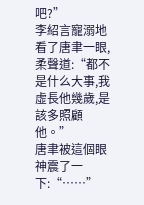吧?”
李紹言寵溺地看了唐聿一眼,柔聲道:“都不是什么大事,我虛長他幾歲,是該多照顧他。”
唐聿被這個眼神震了一下:“……”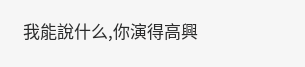我能說什么,你演得高興